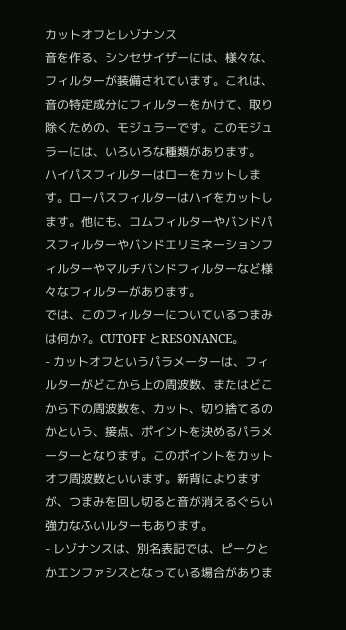カットオフとレゾナンス
音を作る、シンセサイザーには、様々な、フィルターが装備されています。これは、音の特定成分にフィルターをかけて、取り除くための、モジュラーです。このモジュラーには、いろいろな種類があります。
ハイパスフィルターはローをカットします。ローパスフィルターはハイをカットします。他にも、コムフィルターやバンドパスフィルターやバンドエリミネーションフィルターやマルチバンドフィルターなど様々なフィルターがあります。
では、このフィルターについているつまみは何か?。CUTOFF とRESONANCE。
- カットオフというパラメーターは、フィルターがどこから上の周波数、またはどこから下の周波数を、カット、切り捨てるのかという、接点、ポイントを決めるパラメーターとなります。このポイントをカットオフ周波数といいます。新背によりますが、つまみを回し切ると音が消えるぐらい強力なふいルターもあります。
- レゾナンスは、別名表記では、ピークとかエンファシスとなっている場合がありま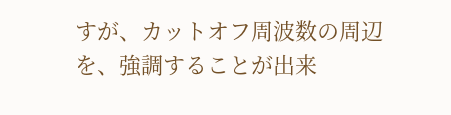すが、カットオフ周波数の周辺を、強調することが出来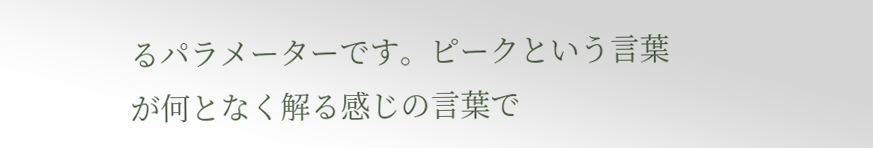るパラメーターです。ピークという言葉が何となく解る感じの言葉で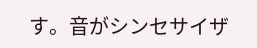す。音がシンセサイザ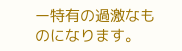ー特有の過激なものになります。